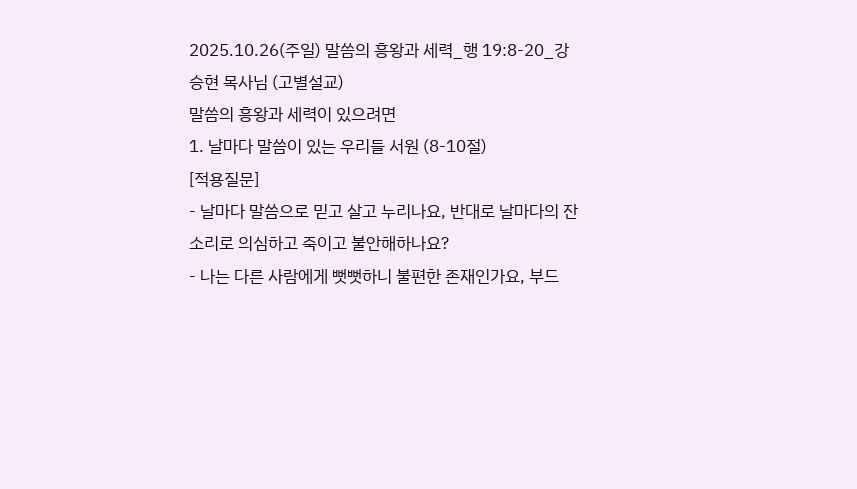2025.10.26(주일) 말씀의 흥왕과 세력_행 19:8-20_강승현 목사님 (고별설교)
말씀의 흥왕과 세력이 있으려면
1. 날마다 말씀이 있는 우리들 서원 (8-10절)
[적용질문]
- 날마다 말씀으로 믿고 살고 누리나요, 반대로 날마다의 잔소리로 의심하고 죽이고 불안해하나요?
- 나는 다른 사람에게 뻣뻣하니 불편한 존재인가요, 부드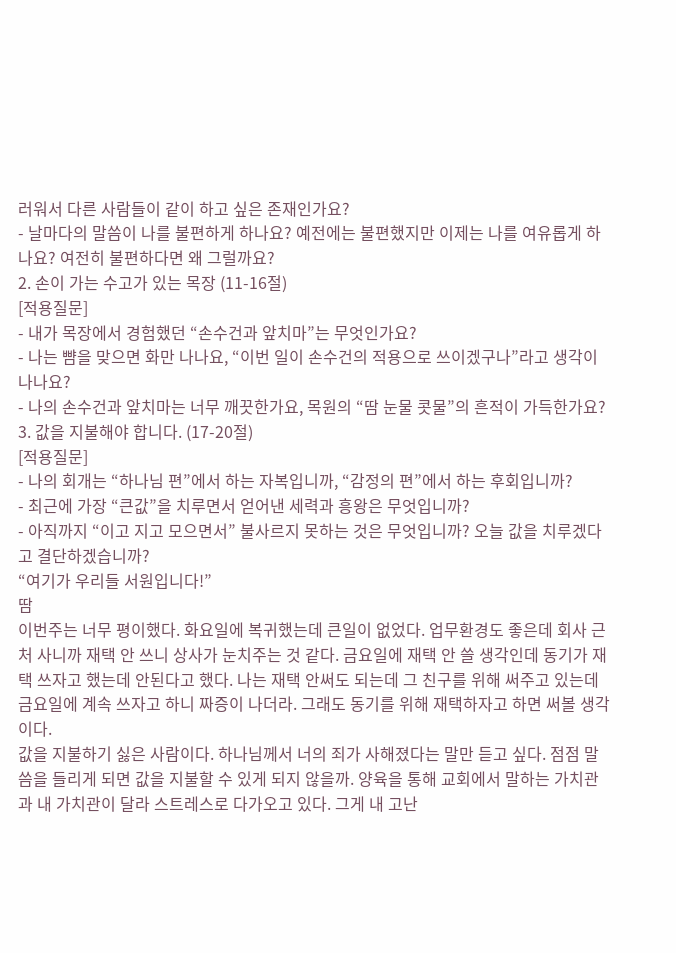러워서 다른 사람들이 같이 하고 싶은 존재인가요?
- 날마다의 말씀이 나를 불편하게 하나요? 예전에는 불편했지만 이제는 나를 여유롭게 하나요? 여전히 불편하다면 왜 그럴까요?
2. 손이 가는 수고가 있는 목장 (11-16절)
[적용질문]
- 내가 목장에서 경험했던 “손수건과 앞치마”는 무엇인가요?
- 나는 뺨을 맞으면 화만 나나요, “이번 일이 손수건의 적용으로 쓰이겠구나”라고 생각이 나나요?
- 나의 손수건과 앞치마는 너무 깨끗한가요, 목원의 “땀 눈물 콧물”의 흔적이 가득한가요?
3. 값을 지불해야 합니다. (17-20절)
[적용질문]
- 나의 회개는 “하나님 편”에서 하는 자복입니까, “감정의 편”에서 하는 후회입니까?
- 최근에 가장 “큰값”을 치루면서 얻어낸 세력과 흥왕은 무엇입니까?
- 아직까지 “이고 지고 모으면서” 불사르지 못하는 것은 무엇입니까? 오늘 값을 치루겠다고 결단하겠습니까?
“여기가 우리들 서원입니다!”
땀
이번주는 너무 평이했다. 화요일에 복귀했는데 큰일이 없었다. 업무환경도 좋은데 회사 근처 사니까 재택 안 쓰니 상사가 눈치주는 것 같다. 금요일에 재택 안 쓸 생각인데 동기가 재택 쓰자고 했는데 안된다고 했다. 나는 재택 안써도 되는데 그 친구를 위해 써주고 있는데 금요일에 계속 쓰자고 하니 짜증이 나더라. 그래도 동기를 위해 재택하자고 하면 써볼 생각이다.
값을 지불하기 싫은 사람이다. 하나님께서 너의 죄가 사해졌다는 말만 듣고 싶다. 점점 말씀을 들리게 되면 값을 지불할 수 있게 되지 않을까. 양육을 통해 교회에서 말하는 가치관과 내 가치관이 달라 스트레스로 다가오고 있다. 그게 내 고난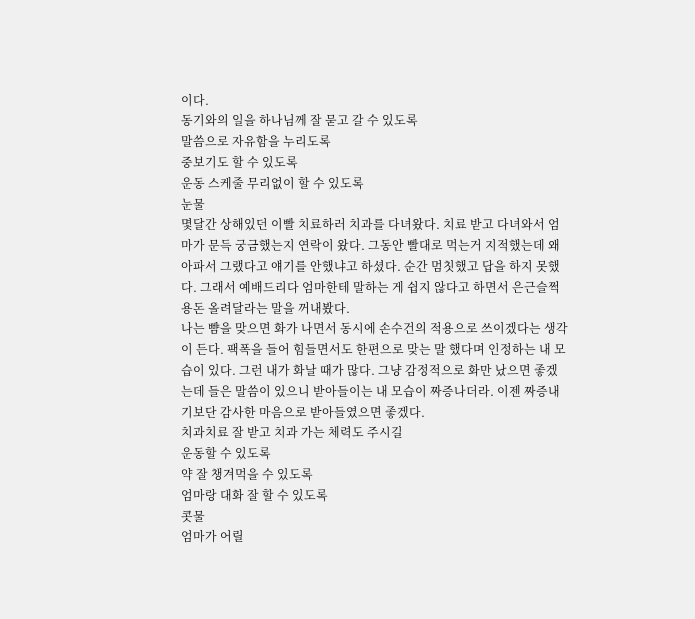이다.
동기와의 일을 하나님께 잘 묻고 갈 수 있도록
말씀으로 자유함을 누리도록
중보기도 할 수 있도록
운동 스케줄 무리없이 할 수 있도록
눈물
몇달간 상해있던 이빨 치료하러 치과를 다녀왔다. 치료 받고 다녀와서 엄마가 문득 궁금했는지 연락이 왔다. 그동안 빨대로 먹는거 지적했는데 왜 아파서 그랬다고 얘기를 안했냐고 하셨다. 순간 멈칫했고 답을 하지 못했다. 그래서 예배드리다 엄마한테 말하는 게 쉽지 않다고 하면서 은근슬쩍 용돈 올려달라는 말을 꺼내봤다.
나는 뺨을 맞으면 화가 나면서 동시에 손수건의 적용으로 쓰이겠다는 생각이 든다. 팩폭을 들어 힘들면서도 한편으로 맞는 말 했다며 인정하는 내 모습이 있다. 그런 내가 화날 때가 많다. 그냥 감정적으로 화만 났으면 좋겠는데 들은 말씀이 있으니 받아들이는 내 모습이 짜증나더라. 이젠 짜증내기보단 감사한 마음으로 받아들였으면 좋겠다.
치과치료 잘 받고 치과 가는 체력도 주시길
운동할 수 있도록
약 잘 챙겨먹을 수 있도록
엄마랑 대화 잘 할 수 있도록
콧물
엄마가 어릴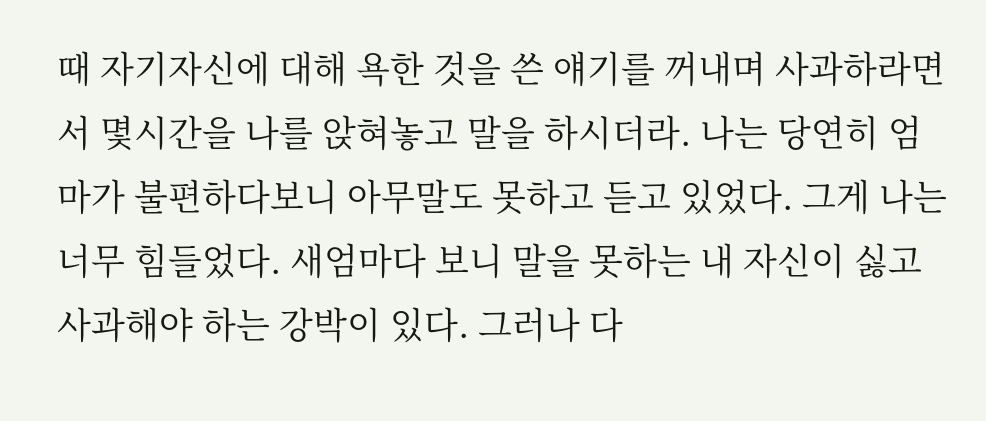때 자기자신에 대해 욕한 것을 쓴 얘기를 꺼내며 사과하라면서 몇시간을 나를 앉혀놓고 말을 하시더라. 나는 당연히 엄마가 불편하다보니 아무말도 못하고 듣고 있었다. 그게 나는 너무 힘들었다. 새엄마다 보니 말을 못하는 내 자신이 싫고 사과해야 하는 강박이 있다. 그러나 다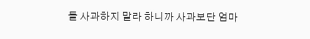들 사과하지 말라 하니까 사과보단 엄마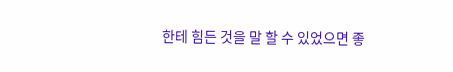한테 힘든 것을 말 할 수 있었으면 좋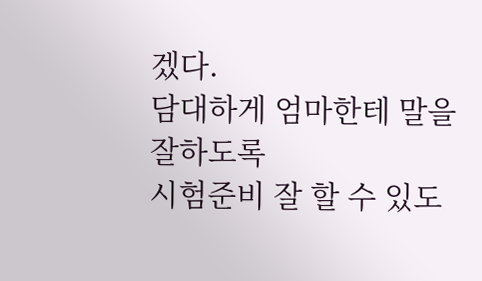겠다.
담대하게 엄마한테 말을 잘하도록
시험준비 잘 할 수 있도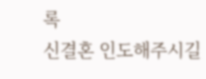록
신결혼 인도해주시길